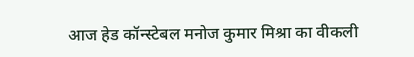आज हेड कॉन्स्टेबल मनोज कुमार मिश्रा का वीकली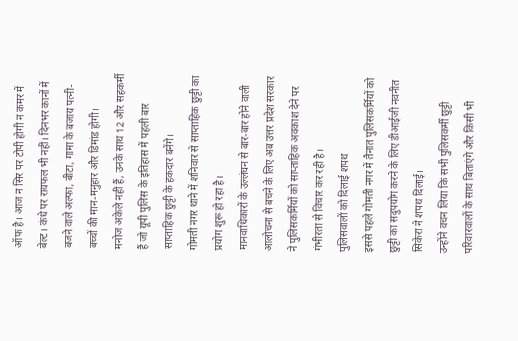ऑफ है। आज न सिर पर टोपी होगी न कमर में बेल्ट। कंधे पर रायफल भी नहीं। दिनभर कानों में बजने वाले अल्फा, बीटा, गामा के बजाय पत्नी-बच्चों की मान-मनुहार और डिमांड होगी।
मनोज अकेले नहीं हैं, उनके साथ 12 और सहकर्मी हैं जो यूपी पुलिस के इतिहास में पहली बार साप्ताहिक छुट्टी के हकदार बनेंगे।
गोमती नगर थाने में शनिवार से साप्ताहिक छुट्टी का प्रयोग शुरू हो रहा है।
मानवाधिकारों के उल्लंघन से बार-बार होने वाली आलोचना से बचने के लिए अब उत्तर प्रदेश सरकार ने पुलिसकर्मियों को साप्ताहिक अवकाश देने पर गंभीरता से विचार कर रही है।
पुलिसवालों को दिलाई शपथ
इससे पहले गोमती नगर में तैनात पुलिसकर्मियों को छुट्टी का सदुपयोग करने के लिए डीआईजी नवनीत सिकेरा ने शपथ दिलाई।
उन्होंने वचन लिया कि सभी पुलिसकर्मी छुट्टी परिवारवालों के साथ बिताएंगे और किसी भी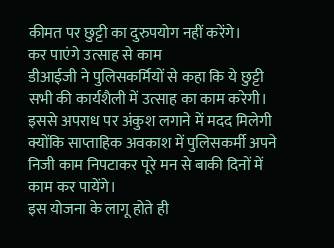कीमत पर छुट्टी का दुरुपयोग नहीं करेंगे।
कर पाएंगे उत्साह से काम
डीआईजी ने पुलिसकर्मियों से कहा कि ये छुट्टी सभी की कार्यशैली में उत्साह का काम करेगी। इससे अपराध पर अंकुश लगाने में मदद मिलेगी क्योंकि साप्ताहिक अवकाश में पुलिसकर्मी अपने निजी काम निपटाकर पूरे मन से बाकी दिनों में काम कर पायेंगे।
इस योजना के लागू होते ही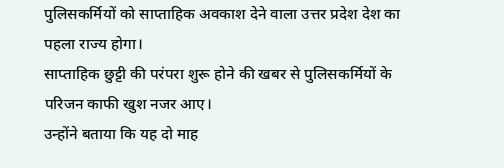पुलिसकर्मियों को साप्ताहिक अवकाश देने वाला उत्तर प्रदेश देश का पहला राज्य होगा।
साप्ताहिक छुट्टी की परंपरा शुरू होने की खबर से पुलिसकर्मियों के परिजन काफी खुश नजर आए।
उन्होंने बताया कि यह दो माह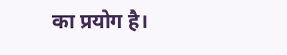का प्रयोग है।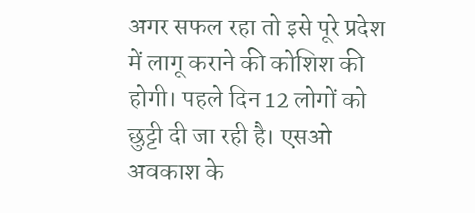अगर सफल रहा तो इसे पूरे प्रदेश में लागू कराने की कोशिश की होगी। पहले दिन 12 लोगों को छुट्टी दी जा रही है। एसओ अवकाश के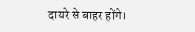दायरे से बाहर होंगे।